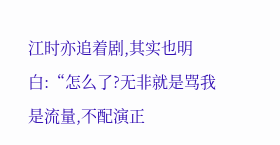江时亦追着剧,其实也明白:“怎么了?无非就是骂我是流量,不配演正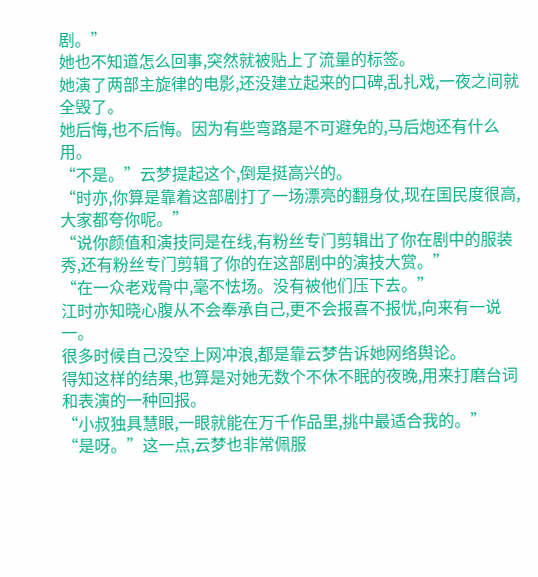剧。”
她也不知道怎么回事,突然就被贴上了流量的标签。
她演了两部主旋律的电影,还没建立起来的口碑,乱扎戏,一夜之间就全毁了。
她后悔,也不后悔。因为有些弯路是不可避免的,马后炮还有什么用。
“不是。”云梦提起这个,倒是挺高兴的。
“时亦,你算是靠着这部剧打了一场漂亮的翻身仗,现在国民度很高,大家都夸你呢。”
“说你颜值和演技同是在线,有粉丝专门剪辑出了你在剧中的服装秀,还有粉丝专门剪辑了你的在这部剧中的演技大赏。”
“在一众老戏骨中,毫不怯场。没有被他们压下去。”
江时亦知晓心腹从不会奉承自己,更不会报喜不报忧,向来有一说一。
很多时候自己没空上网冲浪,都是靠云梦告诉她网络舆论。
得知这样的结果,也算是对她无数个不休不眠的夜晚,用来打磨台词和表演的一种回报。
“小叔独具慧眼,一眼就能在万千作品里,挑中最适合我的。”
“是呀。”这一点,云梦也非常佩服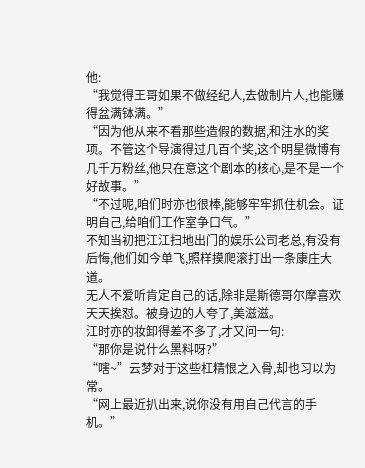他:
“我觉得王哥如果不做经纪人,去做制片人,也能赚得盆满钵满。”
“因为他从来不看那些造假的数据,和注水的奖项。不管这个导演得过几百个奖,这个明星微博有几千万粉丝,他只在意这个剧本的核心,是不是一个好故事。”
“不过呢,咱们时亦也很棒,能够牢牢抓住机会。证明自己,给咱们工作室争口气。”
不知当初把江江扫地出门的娱乐公司老总,有没有后悔,他们如今单飞,照样摸爬滚打出一条康庄大道。
无人不爱听肯定自己的话,除非是斯德哥尔摩喜欢天天挨怼。被身边的人夸了,美滋滋。
江时亦的妆卸得差不多了,才又问一句:
“那你是说什么黑料呀?”
“嗐~”云梦对于这些杠精恨之入骨,却也习以为常。
“网上最近扒出来,说你没有用自己代言的手机。”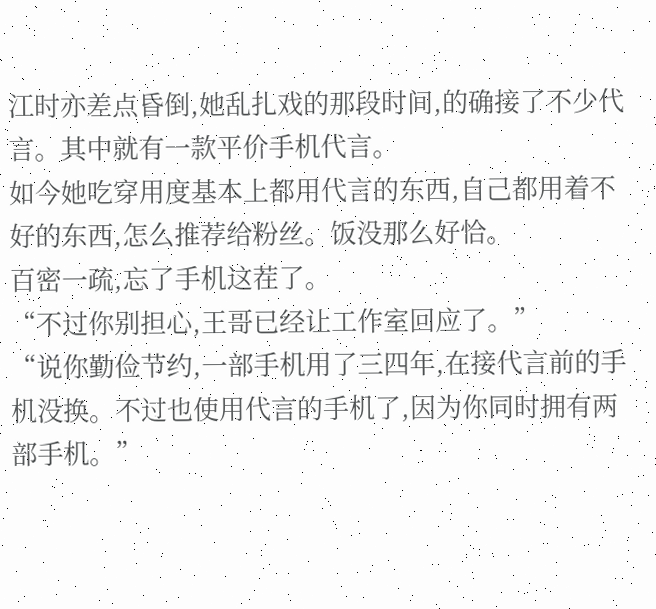江时亦差点昏倒,她乱扎戏的那段时间,的确接了不少代言。其中就有一款平价手机代言。
如今她吃穿用度基本上都用代言的东西,自己都用着不好的东西,怎么推荐给粉丝。饭没那么好恰。
百密一疏,忘了手机这茬了。
“不过你别担心,王哥已经让工作室回应了。”
“说你勤俭节约,一部手机用了三四年,在接代言前的手机没换。不过也使用代言的手机了,因为你同时拥有两部手机。”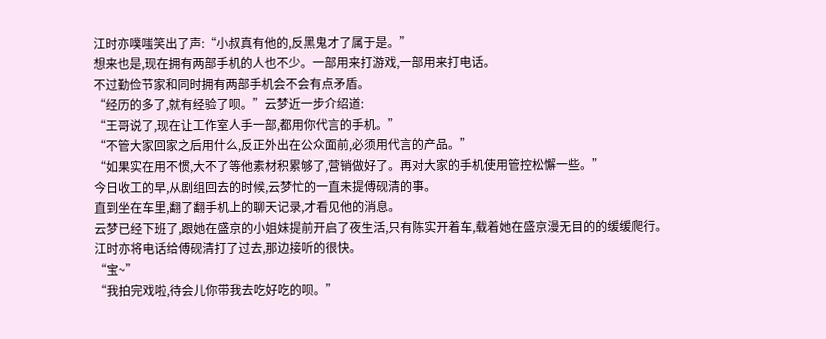江时亦噗嗤笑出了声:“小叔真有他的,反黑鬼才了属于是。”
想来也是,现在拥有两部手机的人也不少。一部用来打游戏,一部用来打电话。
不过勤俭节家和同时拥有两部手机会不会有点矛盾。
“经历的多了,就有经验了呗。”云梦近一步介绍道:
“王哥说了,现在让工作室人手一部,都用你代言的手机。”
“不管大家回家之后用什么,反正外出在公众面前,必须用代言的产品。”
“如果实在用不惯,大不了等他素材积累够了,营销做好了。再对大家的手机使用管控松懈一些。”
今日收工的早,从剧组回去的时候,云梦忙的一直未提傅砚清的事。
直到坐在车里,翻了翻手机上的聊天记录,才看见他的消息。
云梦已经下班了,跟她在盛京的小姐妹提前开启了夜生活,只有陈实开着车,载着她在盛京漫无目的的缓缓爬行。
江时亦将电话给傅砚清打了过去,那边接听的很快。
“宝~”
“我拍完戏啦,待会儿你带我去吃好吃的呗。”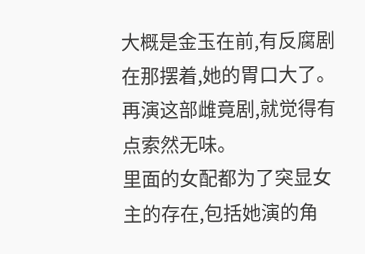大概是金玉在前,有反腐剧在那摆着,她的胃口大了。再演这部雌竟剧,就觉得有点索然无味。
里面的女配都为了突显女主的存在,包括她演的角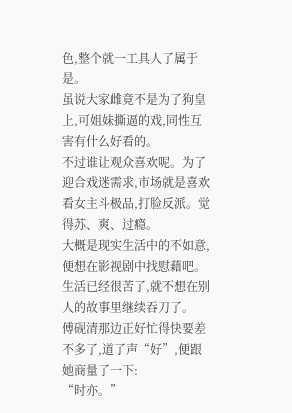色,整个就一工具人了属于是。
虽说大家雌竟不是为了狗皇上,可姐妹撕逼的戏,同性互害有什么好看的。
不过谁让观众喜欢呢。为了迎合戏迷需求,市场就是喜欢看女主斗极品,打脸反派。觉得苏、爽、过瘾。
大概是现实生活中的不如意,便想在影视剧中找慰藉吧。生活已经很苦了,就不想在别人的故事里继续吞刀了。
傅砚清那边正好忙得快要差不多了,道了声“好”,便跟她商量了一下:
“时亦。”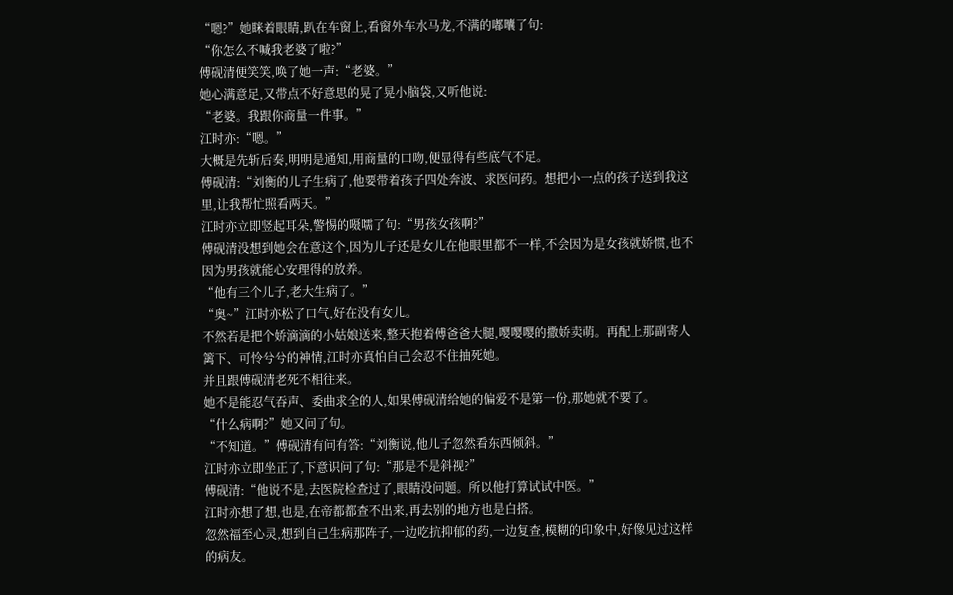“嗯?”她眯着眼睛,趴在车窗上,看窗外车水马龙,不满的嘟囔了句:
“你怎么不喊我老婆了啦?”
傅砚清便笑笑,唤了她一声:“老婆。”
她心满意足,又带点不好意思的晃了晃小脑袋,又听他说:
“老婆。我跟你商量一件事。”
江时亦:“嗯。”
大概是先斩后奏,明明是通知,用商量的口吻,便显得有些底气不足。
傅砚清:“刘衡的儿子生病了,他要带着孩子四处奔波、求医问药。想把小一点的孩子送到我这里,让我帮忙照看两天。”
江时亦立即竖起耳朵,警惕的嗫嚅了句:“男孩女孩啊?”
傅砚清没想到她会在意这个,因为儿子还是女儿在他眼里都不一样,不会因为是女孩就娇惯,也不因为男孩就能心安理得的放养。
“他有三个儿子,老大生病了。”
“奥~”江时亦松了口气,好在没有女儿。
不然若是把个娇滴滴的小姑娘送来,整天抱着傅爸爸大腿,嘤嘤嘤的撒娇卖萌。再配上那副寄人篱下、可怜兮兮的神情,江时亦真怕自己会忍不住抽死她。
并且跟傅砚清老死不相往来。
她不是能忍气吞声、委曲求全的人,如果傅砚清给她的偏爱不是第一份,那她就不要了。
“什么病啊?”她又问了句。
“不知道。”傅砚清有问有答:“刘衡说,他儿子忽然看东西倾斜。”
江时亦立即坐正了,下意识问了句:“那是不是斜视?”
傅砚清:“他说不是,去医院检查过了,眼睛没问题。所以他打算试试中医。”
江时亦想了想,也是,在帝都都查不出来,再去别的地方也是白搭。
忽然福至心灵,想到自己生病那阵子,一边吃抗抑郁的药,一边复查,模糊的印象中,好像见过这样的病友。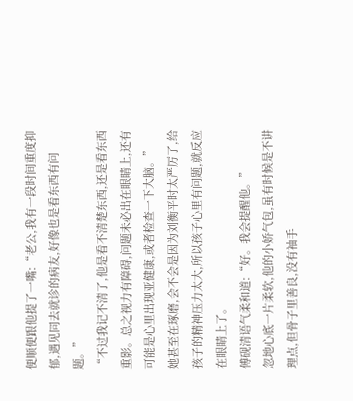便顺便跟他提了一嘴:“老公,我有一段时间重度抑郁,遇见同去就诊的病友,好像也是看东西有问题。”
“不过我记不清了,他是看不清楚东西,还是看东西重影。总之视力有障碍,问题未必出在眼睛上,还有可能是心里出现亚健康,或者检查一下大脑。”
她甚至在琢磨,会不会是因为刘衡平时太严厉了,给孩子的精神压力太大,所以孩子心里有问题,就反应在眼睛上了。
傅砚清语气柔和道:“好。我会提醒他。”
忽地心底一片柔软,他的小娇气包,虽有时候是不讲理点,但骨子里善良,没有袖手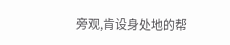旁观,肯设身处地的帮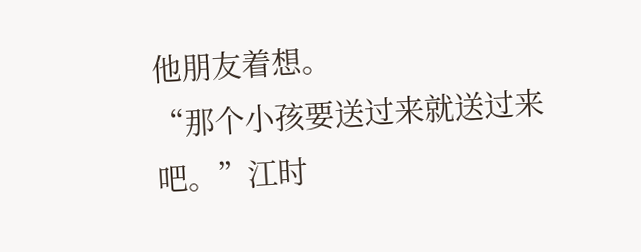他朋友着想。
“那个小孩要送过来就送过来吧。”江时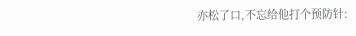亦松了口,不忘给他打个预防针: